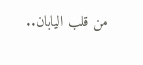من قلب اليابان..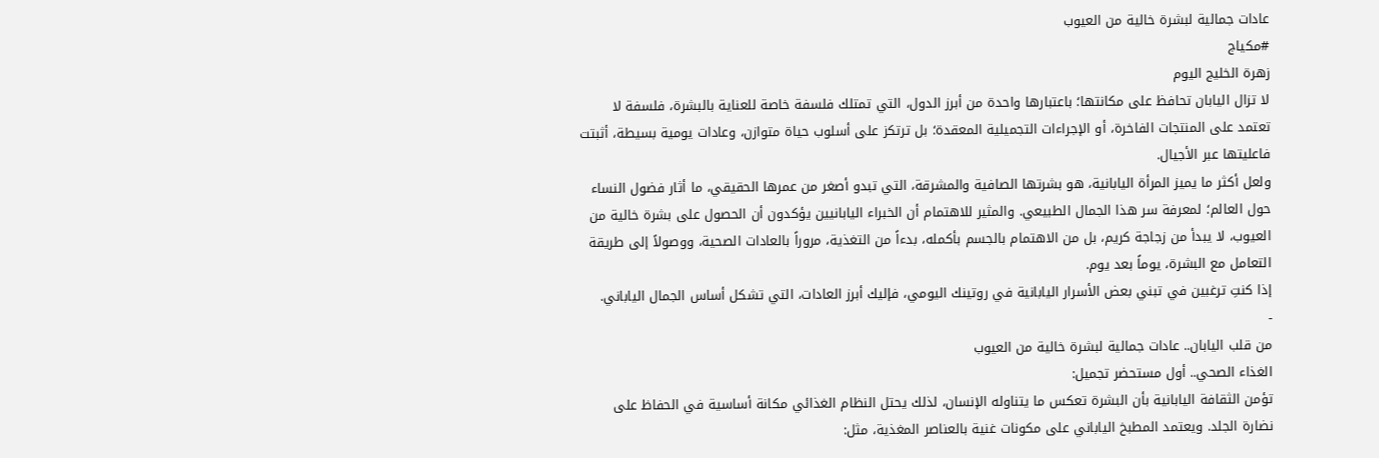عادات جمالية لبشرة خالية من العيوب
#مكياج
زهرة الخليج اليوم
لا تزال اليابان تحافظ على مكانتها؛ باعتبارها واحدة من أبرز الدول، التي تمتلك فلسفة خاصة للعناية بالبشرة، فلسفة لا تعتمد على المنتجات الفاخرة، أو الإجراءات التجميلية المعقدة؛ بل ترتكز على أسلوب حياة متوازن، وعادات يومية بسيطة، أثبتت فاعليتها عبر الأجيال.
ولعل أكثر ما يميز المرأة اليابانية، هو بشرتها الصافية والمشرقة، التي تبدو أصغر من عمرها الحقيقي، ما أثار فضول النساء حول العالم؛ لمعرفة سر هذا الجمال الطبيعي. والمثير للاهتمام أن الخبراء اليابانيين يؤكدون أن الحصول على بشرة خالية من العيوب، لا يبدأ من زجاجة كريم، بل من الاهتمام بالجسم بأكمله، بدءاً من التغذية، مروراً بالعادات الصحية، ووصولاً إلى طريقة التعامل مع البشرة، يوماً بعد يوم.
إذا كنتِ ترغبين في تبني بعض الأسرار اليابانية في روتينك اليومي، فإليك أبرز العادات، التي تشكل أساس الجمال الياباني.
-
من قلب اليابان.. عادات جمالية لبشرة خالية من العيوب
الغذاء الصحي.. أول مستحضر تجميل:
تؤمن الثقافة اليابانية بأن البشرة تعكس ما يتناوله الإنسان، لذلك يحتل النظام الغذائي مكانة أساسية في الحفاظ على نضارة الجلد. ويعتمد المطبخ الياباني على مكونات غنية بالعناصر المغذية، مثل: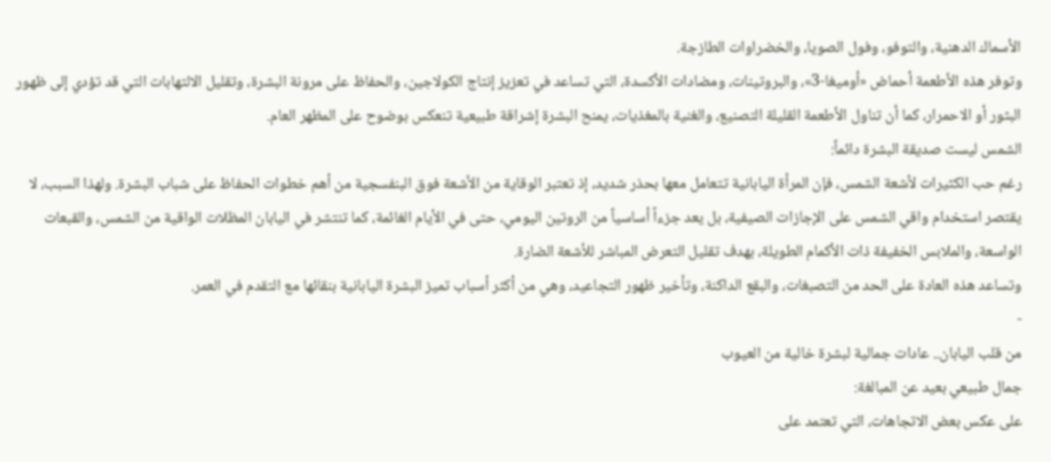الأسماك الدهنية، والتوفو، وفول الصويا، والخضراوات الطازجة.
وتوفر هذه الأطعمة أحماض «أوميغا-3»، والبروتينات، ومضادات الأكسدة، التي تساعد في تعزيز إنتاج الكولاجين، والحفاظ على مرونة البشرة، وتقليل الالتهابات التي قد تؤدي إلى ظهور البثور أو الاحمرار، كما أن تناول الأطعمة القليلة التصنيع، والغنية بالمغذيات، يمنح البشرة إشراقة طبيعية تنعكس بوضوح على المظهر العام.
الشمس ليست صديقة البشرة دائماً:
رغم حب الكثيرات لأشعة الشمس، فإن المرأة اليابانية تتعامل معها بحذر شديد، إذ تعتبر الوقاية من الأشعة فوق البنفسجية من أهم خطوات الحفاظ على شباب البشرة. ولهذا السبب، لا يقتصر استخدام واقي الشمس على الإجازات الصيفية، بل يعد جزءاً أساسياً من الروتين اليومي، حتى في الأيام الغائمة، كما تنتشر في اليابان المظلات الواقية من الشمس، والقبعات الواسعة، والملابس الخفيفة ذات الأكمام الطويلة، بهدف تقليل التعرض المباشر للأشعة الضارة.
وتساعد هذه العادة على الحد من التصبغات، والبقع الداكنة، وتأخير ظهور التجاعيد، وهي من أكثر أسباب تميز البشرة اليابانية بنقائها مع التقدم في العمر.
-
من قلب اليابان.. عادات جمالية لبشرة خالية من العيوب
جمال طبيعي بعيد عن المبالغة:
على عكس بعض الاتجاهات، التي تعتمد على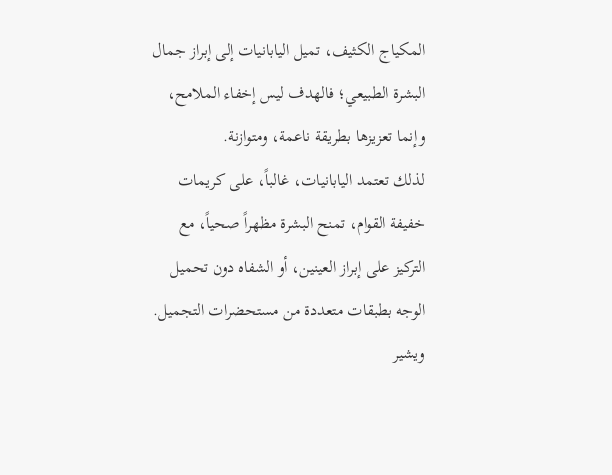المكياج الكثيف، تميل اليابانيات إلى إبراز جمال البشرة الطبيعي؛ فالهدف ليس إخفاء الملامح، وإنما تعزيزها بطريقة ناعمة، ومتوازنة.
لذلك تعتمد اليابانيات، غالباً، على كريمات خفيفة القوام، تمنح البشرة مظهراً صحياً، مع التركيز على إبراز العينين، أو الشفاه دون تحميل الوجه بطبقات متعددة من مستحضرات التجميل.
ويشير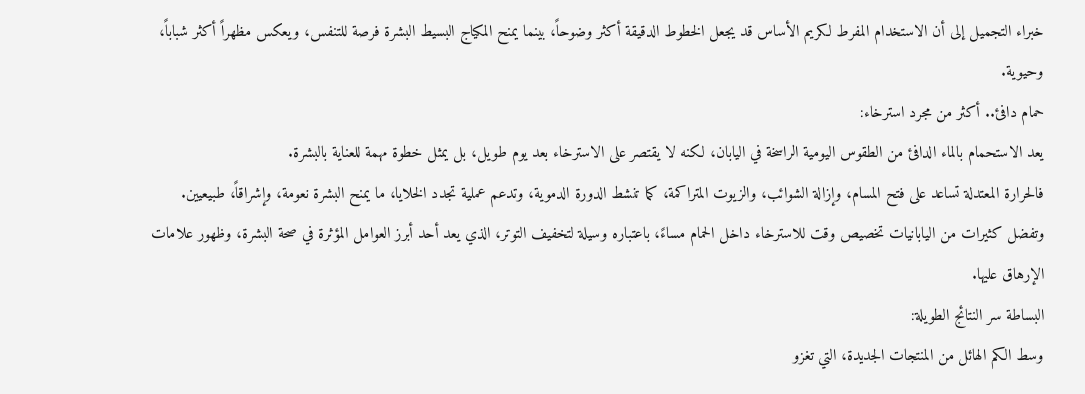خبراء التجميل إلى أن الاستخدام المفرط لكريم الأساس قد يجعل الخطوط الدقيقة أكثر وضوحاً، بينما يمنح المكياج البسيط البشرة فرصة للتنفس، ويعكس مظهراً أكثر شباباً، وحيوية.
حمام دافئ.. أكثر من مجرد استرخاء:
يعد الاستحمام بالماء الدافئ من الطقوس اليومية الراسخة في اليابان، لكنه لا يقتصر على الاسترخاء بعد يوم طويل، بل يمثل خطوة مهمة للعناية بالبشرة.
فالحرارة المعتدلة تساعد على فتح المسام، وإزالة الشوائب، والزيوت المتراكمة، كما تنشط الدورة الدموية، وتدعم عملية تجدد الخلايا، ما يمنح البشرة نعومة، وإشراقاً، طبيعيين.
وتفضل كثيرات من اليابانيات تخصيص وقت للاسترخاء داخل الحمام مساءً، باعتباره وسيلة لتخفيف التوتر، الذي يعد أحد أبرز العوامل المؤثرة في صحة البشرة، وظهور علامات الإرهاق عليها.
البساطة سر النتائج الطويلة:
وسط الكم الهائل من المنتجات الجديدة، التي تغزو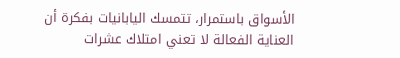الأسواق باستمرار، تتمسك اليابانيات بفكرة أن العناية الفعالة لا تعني امتلاك عشرات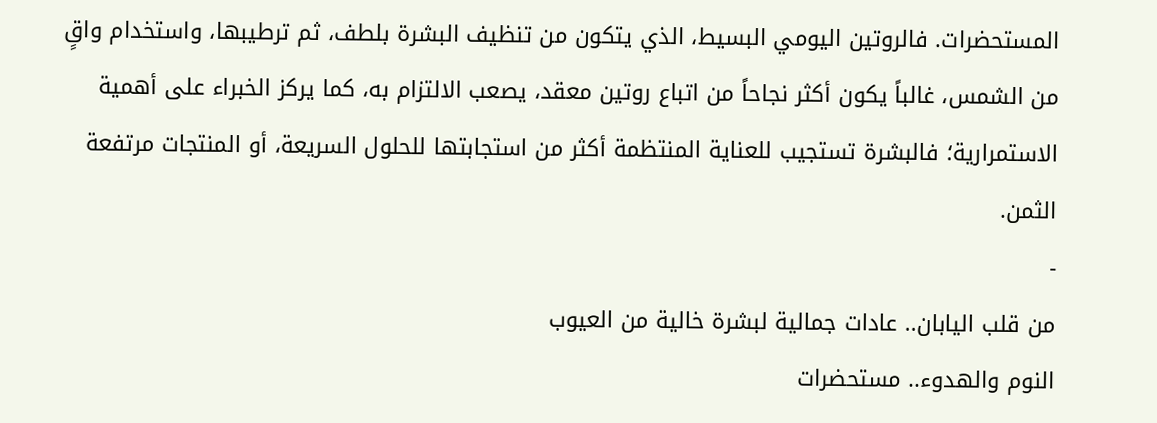المستحضرات. فالروتين اليومي البسيط، الذي يتكون من تنظيف البشرة بلطف، ثم ترطيبها، واستخدام واقٍ من الشمس، غالباً يكون أكثر نجاحاً من اتباع روتين معقد، يصعب الالتزام به، كما يركز الخبراء على أهمية الاستمرارية؛ فالبشرة تستجيب للعناية المنتظمة أكثر من استجابتها للحلول السريعة، أو المنتجات مرتفعة الثمن.
-
من قلب اليابان.. عادات جمالية لبشرة خالية من العيوب
النوم والهدوء.. مستحضرات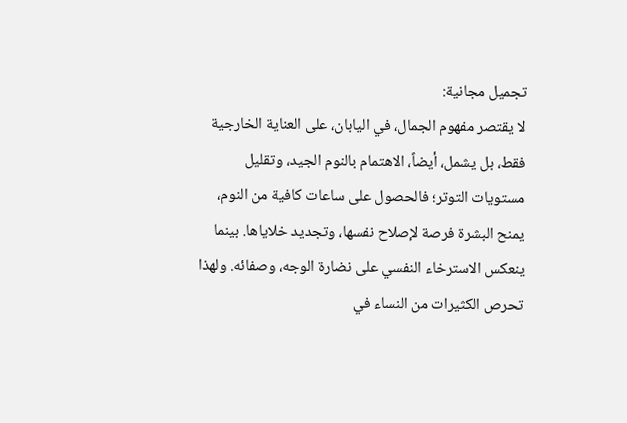تجميل مجانية:
لا يقتصر مفهوم الجمال، في اليابان، على العناية الخارجية فقط، بل يشمل، أيضاً، الاهتمام بالنوم الجيد، وتقليل مستويات التوتر؛ فالحصول على ساعات كافية من النوم، يمنح البشرة فرصة لإصلاح نفسها، وتجديد خلاياها. بينما ينعكس الاسترخاء النفسي على نضارة الوجه، وصفائه. ولهذا تحرص الكثيرات من النساء في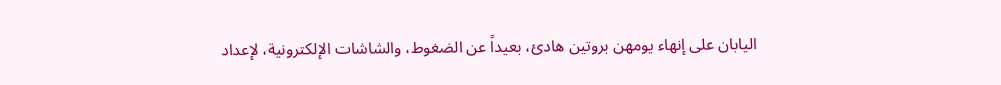اليابان على إنهاء يومهن بروتين هادئ، بعيداً عن الضغوط، والشاشات الإلكترونية، لإعداد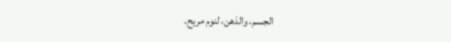الجسم، والذهن، لنوم مريح.